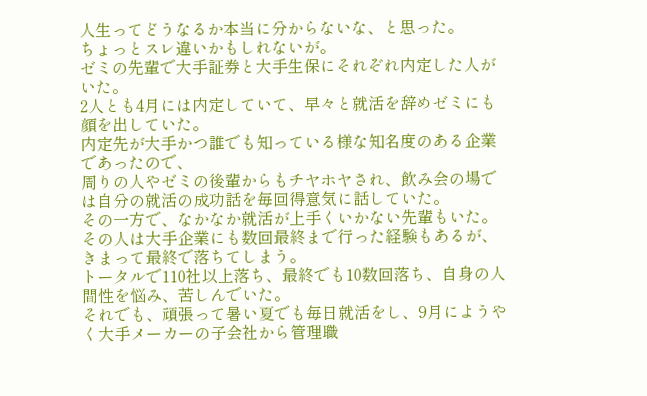人生ってどうなるか本当に分からないな、と思った。
ちょっとスレ違いかもしれないが。
ゼミの先輩で大手証券と大手生保にそれぞれ内定した人がいた。
2人とも4月には内定していて、早々と就活を辞めゼミにも顔を出していた。
内定先が大手かつ誰でも知っている様な知名度のある企業であったので、
周りの人やゼミの後輩からもチヤホヤされ、飲み会の場では自分の就活の成功話を毎回得意気に話していた。
その一方で、なかなか就活が上手くいかない先輩もいた。
その人は大手企業にも数回最終まで行った経験もあるが、きまって最終で落ちてしまう。
トータルで110社以上落ち、最終でも10数回落ち、自身の人間性を悩み、苦しんでいた。
それでも、頑張って暑い夏でも毎日就活をし、9月にようやく大手メーカーの子会社から管理職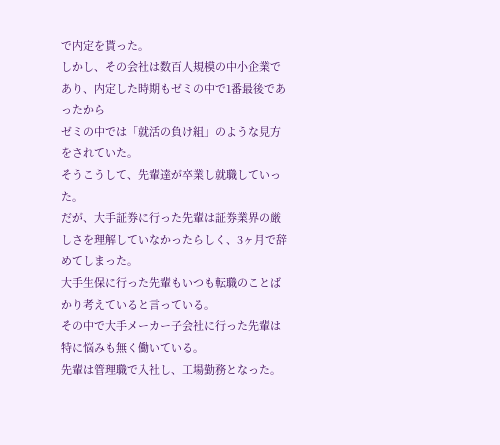で内定を貰った。
しかし、その会社は数百人規模の中小企業であり、内定した時期もゼミの中で1番最後であったから
ゼミの中では「就活の負け組」のような見方をされていた。
そうこうして、先輩達が卒業し就職していった。
だが、大手証券に行った先輩は証券業界の厳しさを理解していなかったらしく、3ヶ月で辞めてしまった。
大手生保に行った先輩もいつも転職のことばかり考えていると言っている。
その中で大手メーカー子会社に行った先輩は特に悩みも無く働いている。
先輩は管理職で入社し、工場勤務となった。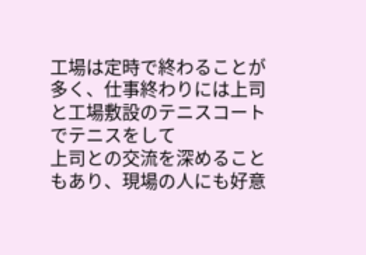工場は定時で終わることが多く、仕事終わりには上司と工場敷設のテニスコートでテニスをして
上司との交流を深めることもあり、現場の人にも好意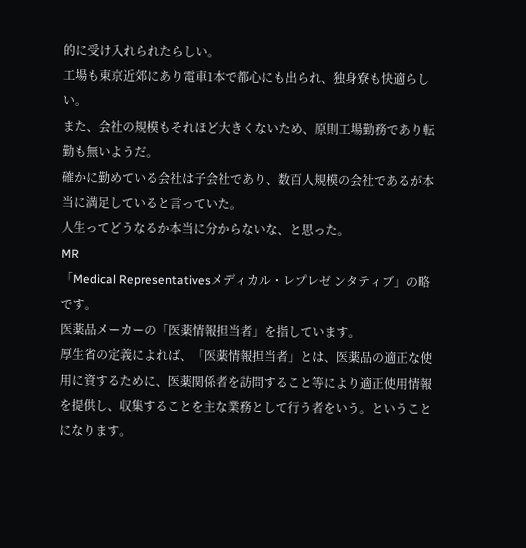的に受け入れられたらしい。
工場も東京近郊にあり電車1本で都心にも出られ、独身寮も快適らしい。
また、会社の規模もそれほど大きくないため、原則工場勤務であり転勤も無いようだ。
確かに勤めている会社は子会社であり、数百人規模の会社であるが本当に満足していると言っていた。
人生ってどうなるか本当に分からないな、と思った。
MR
「Medical Representativesメディカル・レプレゼ ンタティブ」の略です。
医薬品メーカーの「医薬情報担当者」を指しています。
厚生省の定義によれば、「医薬情報担当者」とは、医薬品の適正な使用に資するために、医薬関係者を訪問すること等により適正使用情報を提供し、収集することを主な業務として行う者をいう。ということになります。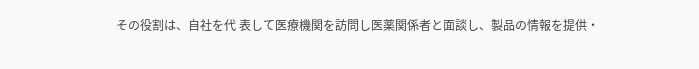その役割は、自社を代 表して医療機関を訪問し医薬関係者と面談し、製品の情報を提供・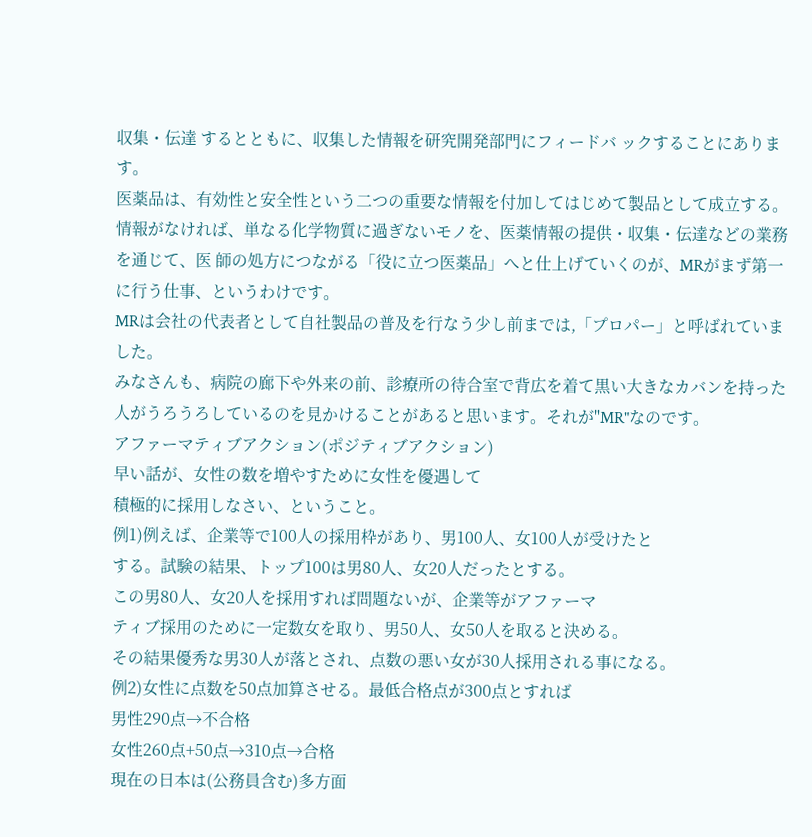収集・伝達 するとともに、収集した情報を研究開発部門にフィードバ ックすることにあります。
医薬品は、有効性と安全性という二つの重要な情報を付加してはじめて製品として成立する。情報がなければ、単なる化学物質に過ぎないモノを、医薬情報の提供・収集・伝達などの業務を通じて、医 師の処方につながる「役に立つ医薬品」へと仕上げていくのが、MRがまず第一に行う仕事、というわけです。
MRは会社の代表者として自社製品の普及を行なう少し前までは,「プロパー」と呼ばれていました。
みなさんも、病院の廊下や外来の前、診療所の待合室で背広を着て黒い大きなカバンを持った人がうろうろしているのを見かけることがあると思います。それが"MR"なのです。
アファーマティブアクション(ポジティブアクション)
早い話が、女性の数を増やすために女性を優遇して
積極的に採用しなさい、ということ。
例1)例えば、企業等で100人の採用枠があり、男100人、女100人が受けたと
する。試験の結果、トップ100は男80人、女20人だったとする。
この男80人、女20人を採用すれば問題ないが、企業等がアファーマ
ティブ採用のために一定数女を取り、男50人、女50人を取ると決める。
その結果優秀な男30人が落とされ、点数の悪い女が30人採用される事になる。
例2)女性に点数を50点加算させる。最低合格点が300点とすれば
男性290点→不合格
女性260点+50点→310点→合格
現在の日本は(公務員含む)多方面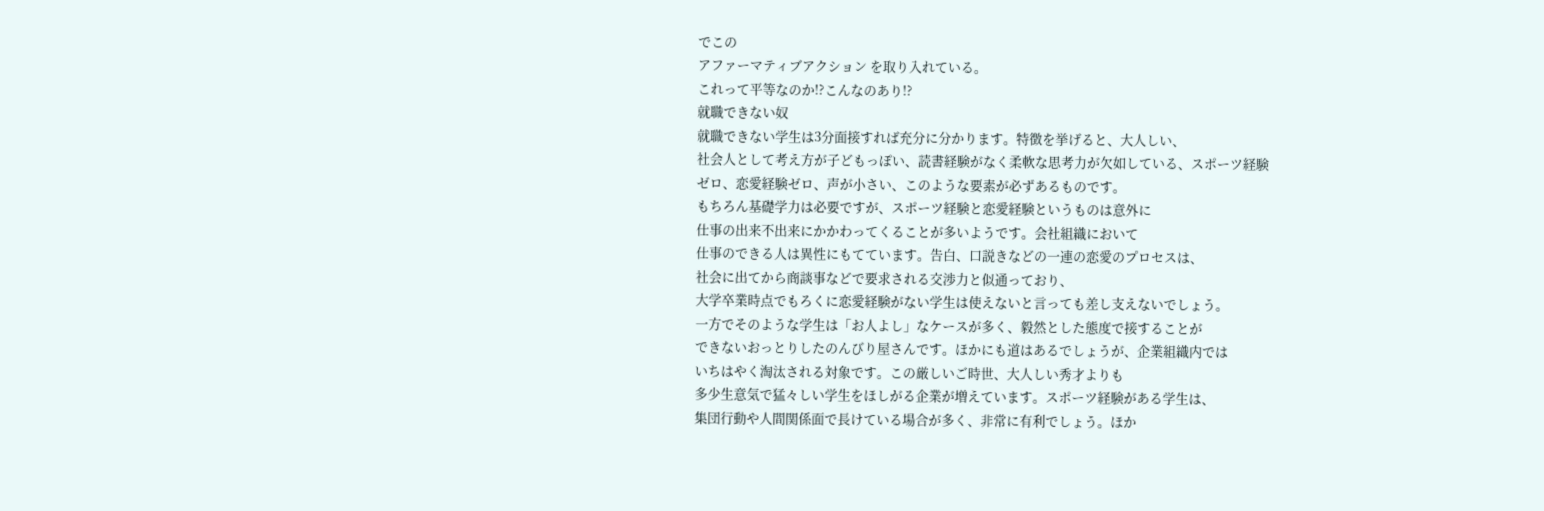でこの
アファーマティブアクション を取り入れている。
これって平等なのか!?こんなのあり!?
就職できない奴
就職できない学生は3分面接すれば充分に分かります。特徴を挙げると、大人しい、
社会人として考え方が子どもっぽい、読書経験がなく柔軟な思考力が欠如している、スポーツ経験
ゼロ、恋愛経験ゼロ、声が小さい、このような要素が必ずあるものです。
もちろん基礎学力は必要ですが、スポーツ経験と恋愛経験というものは意外に
仕事の出来不出来にかかわってくることが多いようです。会社組織において
仕事のできる人は異性にもてています。告白、口説きなどの一連の恋愛のプロセスは、
社会に出てから商談事などで要求される交渉力と似通っており、
大学卒業時点でもろくに恋愛経験がない学生は使えないと言っても差し支えないでしょう。
一方でそのような学生は「お人よし」なケースが多く、毅然とした態度で接することが
できないおっとりしたのんびり屋さんです。ほかにも道はあるでしょうが、企業組織内では
いちはやく淘汰される対象です。この厳しいご時世、大人しい秀才よりも
多少生意気で猛々しい学生をほしがる企業が増えています。スポーツ経験がある学生は、
集団行動や人間関係面で長けている場合が多く、非常に有利でしょう。ほか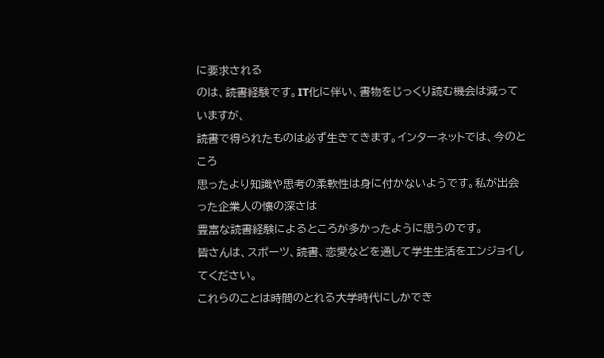に要求される
のは、読書経験です。IT化に伴い、書物をじっくり読む機会は減っていますが、
読書で得られたものは必ず生きてきます。インターネットでは、今のところ
思ったより知識や思考の柔軟性は身に付かないようです。私が出会った企業人の懐の深さは
豊富な読書経験によるところが多かったように思うのです。
皆さんは、スポーツ、読書、恋愛などを通して学生生活をエンジョイしてください。
これらのことは時間のとれる大学時代にしかでき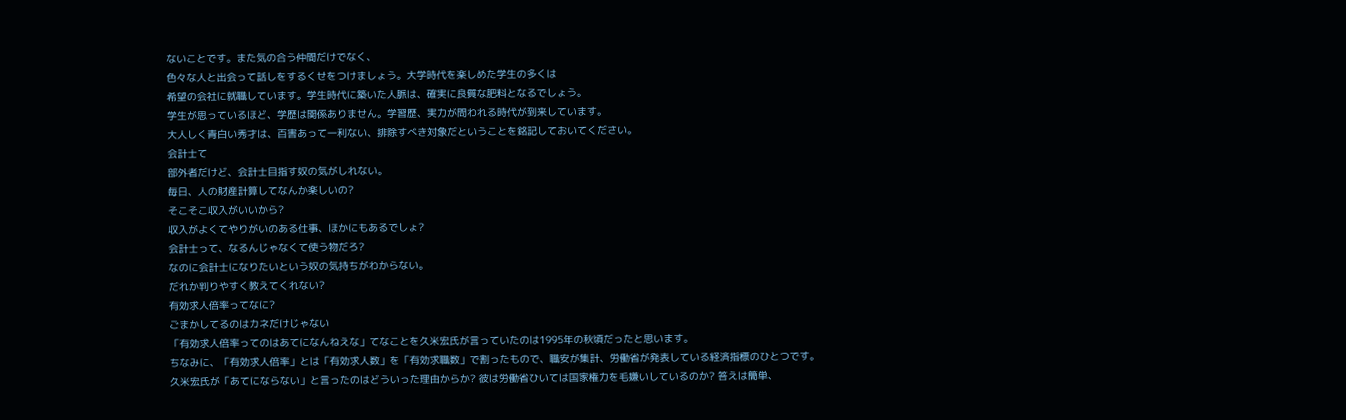ないことです。また気の合う仲間だけでなく、
色々な人と出会って話しをするくせをつけましょう。大学時代を楽しめた学生の多くは
希望の会社に就職しています。学生時代に築いた人脈は、確実に良質な肥料となるでしょう。
学生が思っているほど、学歴は関係ありません。学習歴、実力が問われる時代が到来しています。
大人しく青白い秀才は、百害あって一利ない、排除すべき対象だということを銘記しておいてください。
会計士て
部外者だけど、会計士目指す奴の気がしれない。
毎日、人の財産計算してなんか楽しいの?
そこそこ収入がいいから?
収入がよくてやりがいのある仕事、ほかにもあるでしょ?
会計士って、なるんじゃなくて使う物だろ?
なのに会計士になりたいという奴の気持ちがわからない。
だれか判りやすく教えてくれない?
有効求人倍率ってなに?
ごまかしてるのはカネだけじゃない
「有効求人倍率ってのはあてになんねえな」てなことを久米宏氏が言っていたのは1995年の秋頃だったと思います。
ちなみに、「有効求人倍率」とは「有効求人数」を「有効求職数」で割ったもので、職安が集計、労働省が発表している経済指標のひとつです。
久米宏氏が「あてにならない」と言ったのはどういった理由からか? 彼は労働省ひいては国家権力を毛嫌いしているのか? 答えは簡単、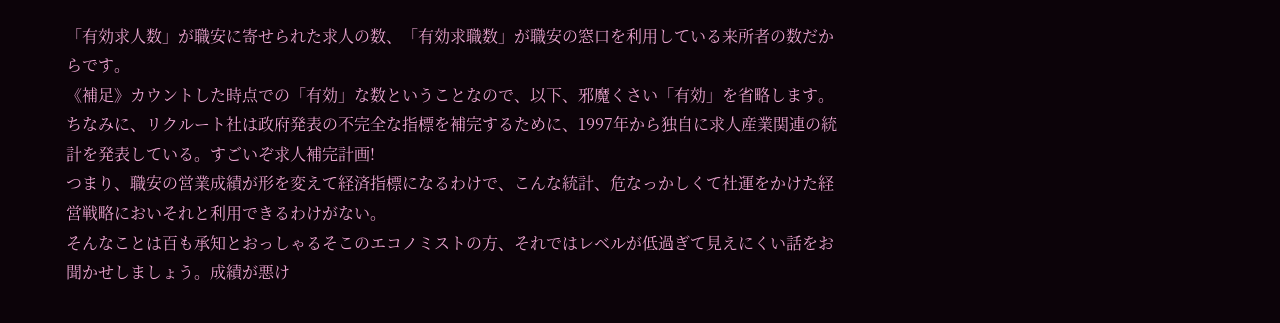「有効求人数」が職安に寄せられた求人の数、「有効求職数」が職安の窓口を利用している来所者の数だからです。
《補足》カウントした時点での「有効」な数ということなので、以下、邪魔くさい「有効」を省略します。ちなみに、リクルート社は政府発表の不完全な指標を補完するために、1997年から独自に求人産業関連の統計を発表している。すごいぞ求人補完計画!
つまり、職安の営業成績が形を変えて経済指標になるわけで、こんな統計、危なっかしくて社運をかけた経営戦略においそれと利用できるわけがない。
そんなことは百も承知とおっしゃるそこのエコノミストの方、それではレベルが低過ぎて見えにくい話をお聞かせしましょう。成績が悪け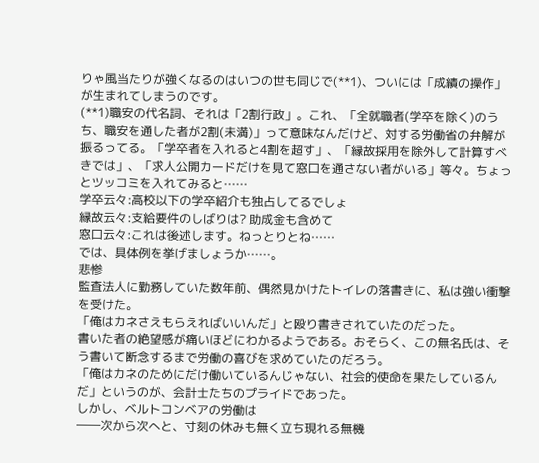りゃ風当たりが強くなるのはいつの世も同じで(**1)、ついには「成績の操作」が生まれてしまうのです。
(**1)職安の代名詞、それは「2割行政」。これ、「全就職者(学卒を除く)のうち、職安を通した者が2割(未満)」って意味なんだけど、対する労働省の弁解が振るってる。「学卒者を入れると4割を超す」、「縁故採用を除外して計算すべきでは」、「求人公開カードだけを見て窓口を通さない者がいる」等々。ちょっとツッコミを入れてみると……
学卒云々:高校以下の学卒紹介も独占してるでしょ
縁故云々:支給要件のしばりは? 助成金も含めて
窓口云々:これは後述します。ねっとりとね……
では、具体例を挙げましょうか……。
悲惨
監査法人に勤務していた数年前、偶然見かけたトイレの落書きに、私は強い衝撃を受けた。
「俺はカネさえもらえればいいんだ」と殴り書きされていたのだった。
書いた者の絶望感が痛いほどにわかるようである。おそらく、この無名氏は、そう書いて断念するまで労働の喜びを求めていたのだろう。
「俺はカネのためにだけ働いているんじゃない、社会的使命を果たしているんだ」というのが、会計士たちのプライドであった。
しかし、ベルトコンベアの労働は
――次から次へと、寸刻の休みも無く立ち現れる無機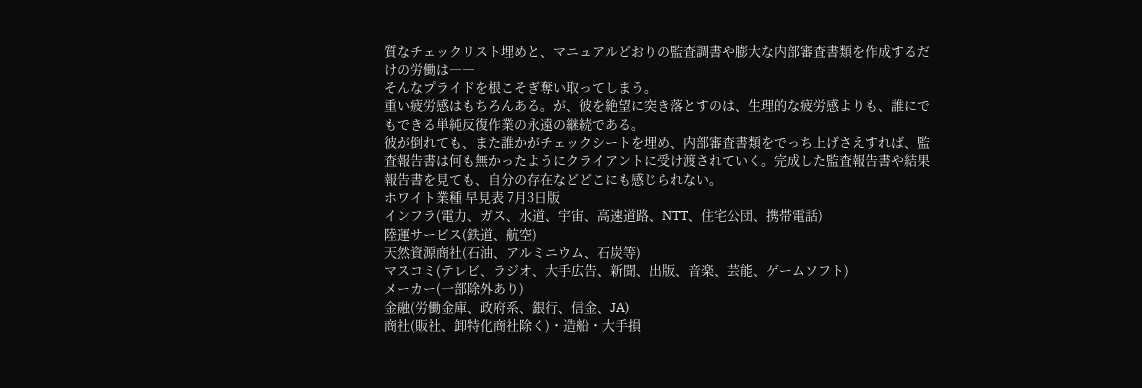質なチェックリスト埋めと、マニュアルどおりの監査調書や膨大な内部審査書類を作成するだけの労働は――
そんなプライドを根こそぎ奪い取ってしまう。
重い疲労感はもちろんある。が、彼を絶望に突き落とすのは、生理的な疲労感よりも、誰にでもできる単純反復作業の永遠の継続である。
彼が倒れても、また誰かがチェックシートを埋め、内部審査書類をでっち上げさえすれば、監査報告書は何も無かったようにクライアントに受け渡されていく。完成した監査報告書や結果報告書を見ても、自分の存在などどこにも感じられない。
ホワイト業種 早見表 7月3日版
インフラ(電力、ガス、水道、宇宙、高速道路、NTT、住宅公団、携帯電話)
陸運サービス(鉄道、航空)
天然資源商社(石油、アルミニウム、石炭等)
マスコミ(テレビ、ラジオ、大手広告、新聞、出版、音楽、芸能、ゲームソフト)
メーカー(一部除外あり)
金融(労働金庫、政府系、銀行、信金、JA)
商社(販社、卸特化商社除く)・造船・大手損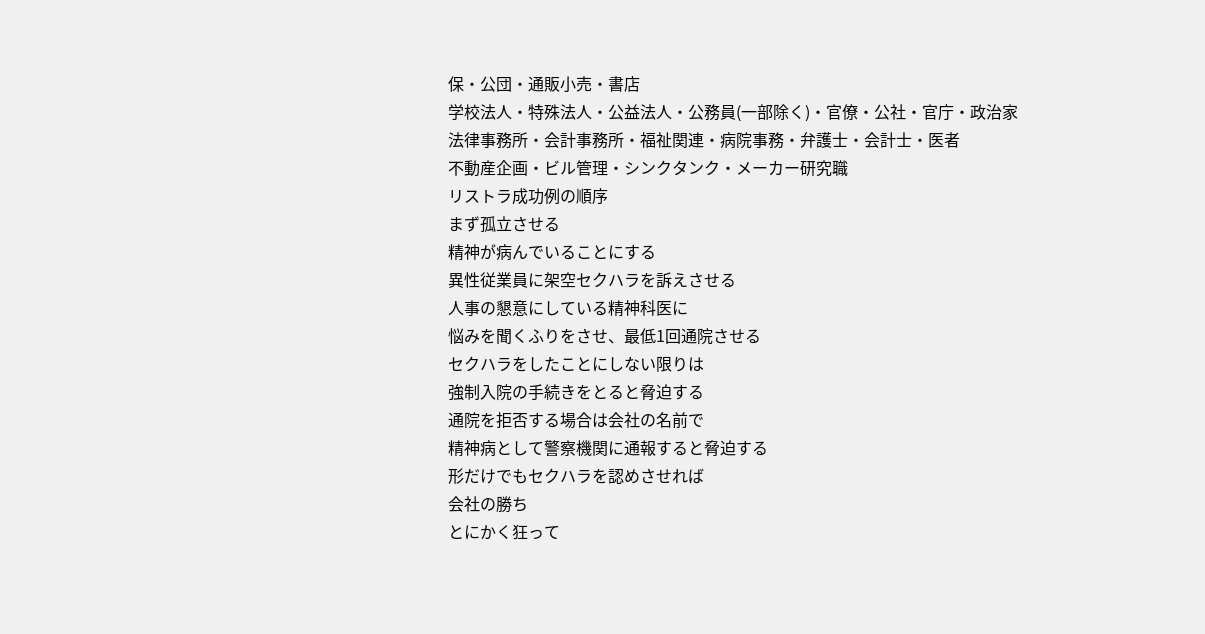保・公団・通販小売・書店
学校法人・特殊法人・公益法人・公務員(一部除く)・官僚・公社・官庁・政治家
法律事務所・会計事務所・福祉関連・病院事務・弁護士・会計士・医者
不動産企画・ビル管理・シンクタンク・メーカー研究職
リストラ成功例の順序
まず孤立させる
精神が病んでいることにする
異性従業員に架空セクハラを訴えさせる
人事の懇意にしている精神科医に
悩みを聞くふりをさせ、最低1回通院させる
セクハラをしたことにしない限りは
強制入院の手続きをとると脅迫する
通院を拒否する場合は会社の名前で
精神病として警察機関に通報すると脅迫する
形だけでもセクハラを認めさせれば
会社の勝ち
とにかく狂って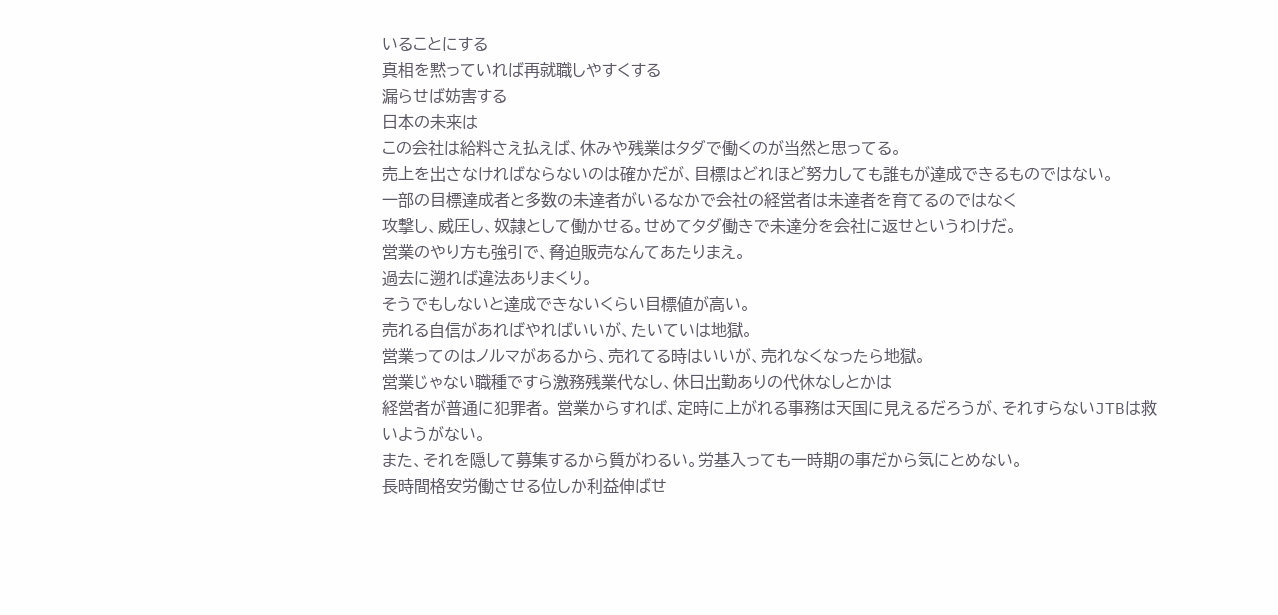いることにする
真相を黙っていれば再就職しやすくする
漏らせば妨害する
日本の未来は
この会社は給料さえ払えば、休みや残業はタダで働くのが当然と思ってる。
売上を出さなければならないのは確かだが、目標はどれほど努力しても誰もが達成できるものではない。
一部の目標達成者と多数の未達者がいるなかで会社の経営者は未達者を育てるのではなく
攻撃し、威圧し、奴隷として働かせる。せめてタダ働きで未達分を会社に返せというわけだ。
営業のやり方も強引で、脅迫販売なんてあたりまえ。
過去に遡れば違法ありまくり。
そうでもしないと達成できないくらい目標値が高い。
売れる自信があればやればいいが、たいていは地獄。
営業ってのはノルマがあるから、売れてる時はいいが、売れなくなったら地獄。
営業じゃない職種ですら激務残業代なし、休日出勤ありの代休なしとかは
経営者が普通に犯罪者。 営業からすれば、定時に上がれる事務は天国に見えるだろうが、それすらないJTBは救いようがない。
また、それを隠して募集するから質がわるい。労基入っても一時期の事だから気にとめない。
長時間格安労働させる位しか利益伸ばせ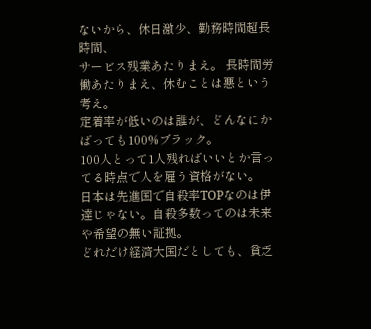ないから、休日激少、勤務時間超長時間、
サービス残業あたりまえ。 長時間労働あたりまえ、休むことは悪という考え。
定着率が低いのは誰が、どんなにかばっても100%ブラック。
100人とって1人残ればいいとか言ってる時点で人を雇う資格がない。
日本は先進国で自殺率TOPなのは伊達じゃない。自殺多数ってのは未来や希望の無い証拠。
どれだけ経済大国だとしても、貧乏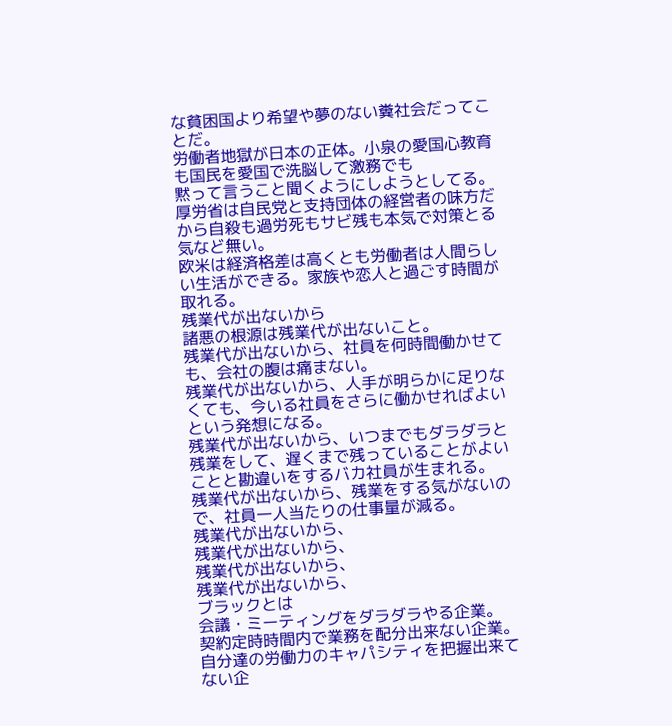な貧困国より希望や夢のない糞社会だってことだ。
労働者地獄が日本の正体。小泉の愛国心教育も国民を愛国で洗脳して激務でも
黙って言うこと聞くようにしようとしてる。
厚労省は自民党と支持団体の経営者の味方だから自殺も過労死もサビ残も本気で対策とる気など無い。
欧米は経済格差は高くとも労働者は人間らしい生活ができる。家族や恋人と過ごす時間が取れる。
残業代が出ないから
諸悪の根源は残業代が出ないこと。
残業代が出ないから、社員を何時間働かせても、会社の腹は痛まない。
残業代が出ないから、人手が明らかに足りなくても、今いる社員をさらに働かせればよいという発想になる。
残業代が出ないから、いつまでもダラダラと残業をして、遅くまで残っていることがよいことと勘違いをするバカ社員が生まれる。
残業代が出ないから、残業をする気がないので、社員一人当たりの仕事量が減る。
残業代が出ないから、
残業代が出ないから、
残業代が出ないから、
残業代が出ないから、
ブラックとは
会議・ミーティングをダラダラやる企業。
契約定時時間内で業務を配分出来ない企業。
自分達の労働力のキャパシティを把握出来てない企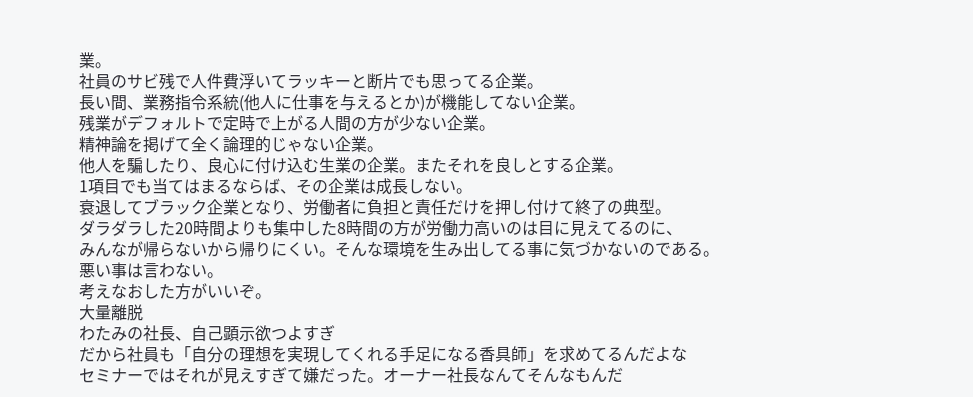業。
社員のサビ残で人件費浮いてラッキーと断片でも思ってる企業。
長い間、業務指令系統(他人に仕事を与えるとか)が機能してない企業。
残業がデフォルトで定時で上がる人間の方が少ない企業。
精神論を掲げて全く論理的じゃない企業。
他人を騙したり、良心に付け込む生業の企業。またそれを良しとする企業。
1項目でも当てはまるならば、その企業は成長しない。
衰退してブラック企業となり、労働者に負担と責任だけを押し付けて終了の典型。
ダラダラした20時間よりも集中した8時間の方が労働力高いのは目に見えてるのに、
みんなが帰らないから帰りにくい。そんな環境を生み出してる事に気づかないのである。
悪い事は言わない。
考えなおした方がいいぞ。
大量離脱
わたみの社長、自己顕示欲つよすぎ
だから社員も「自分の理想を実現してくれる手足になる香具師」を求めてるんだよな
セミナーではそれが見えすぎて嫌だった。オーナー社長なんてそんなもんだ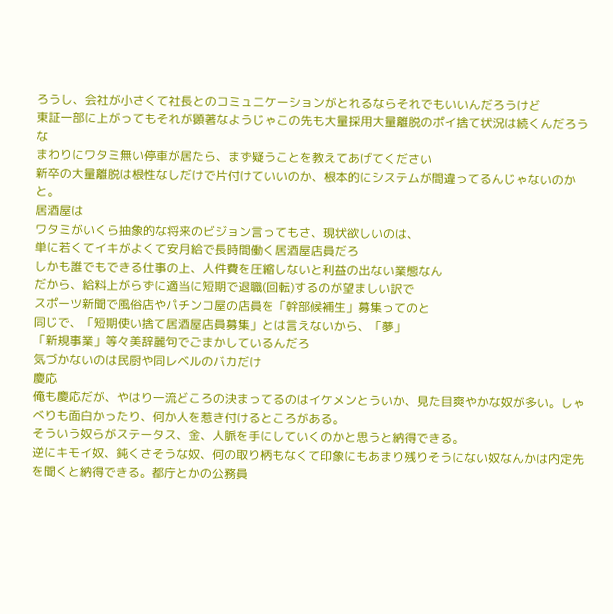ろうし、会社が小さくて社長とのコミュニケーションがとれるならそれでもいいんだろうけど
東証一部に上がってもそれが顕著なようじゃこの先も大量採用大量離脱のポイ捨て状況は続くんだろうな
まわりにワタミ無い停車が居たら、まず疑うことを教えてあげてください
新卒の大量離脱は根性なしだけで片付けていいのか、根本的にシステムが間違ってるんじゃないのかと。
居酒屋は
ワタミがいくら抽象的な将来のビジョン言ってもさ、現状欲しいのは、
単に若くてイキがよくて安月給で長時間働く居酒屋店員だろ
しかも誰でもできる仕事の上、人件費を圧縮しないと利益の出ない業態なん
だから、給料上がらずに適当に短期で退職(回転)するのが望ましい訳で
スポーツ新聞で風俗店やパチンコ屋の店員を「幹部候補生」募集ってのと
同じで、「短期使い捨て居酒屋店員募集」とは言えないから、「夢」
「新規事業」等々美辞麗句でごまかしているんだろ
気づかないのは民厨や同レベルのバカだけ
慶応
俺も慶応だが、やはり一流どころの決まってるのはイケメンとういか、見た目爽やかな奴が多い。しゃべりも面白かったり、何か人を惹き付けるところがある。
そういう奴らがステータス、金、人脈を手にしていくのかと思うと納得できる。
逆にキモイ奴、鈍くさそうな奴、何の取り柄もなくて印象にもあまり残りそうにない奴なんかは内定先を聞くと納得できる。都庁とかの公務員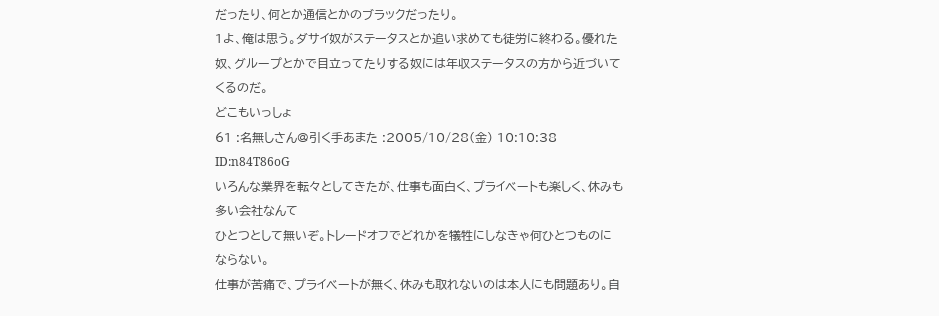だったり、何とか通信とかのブラックだったり。
1よ、俺は思う。ダサイ奴がステータスとか追い求めても徒労に終わる。優れた奴、グループとかで目立ってたりする奴には年収ステータスの方から近づいてくるのだ。
どこもいっしょ
61 :名無しさん@引く手あまた :2005/10/28(金) 10:10:38 ID:n84T86oG
いろんな業界を転々としてきたが、仕事も面白く、プライベートも楽しく、休みも多い会社なんて
ひとつとして無いぞ。トレードオフでどれかを犠牲にしなきゃ何ひとつものにならない。
仕事が苦痛で、プライベートが無く、休みも取れないのは本人にも問題あり。自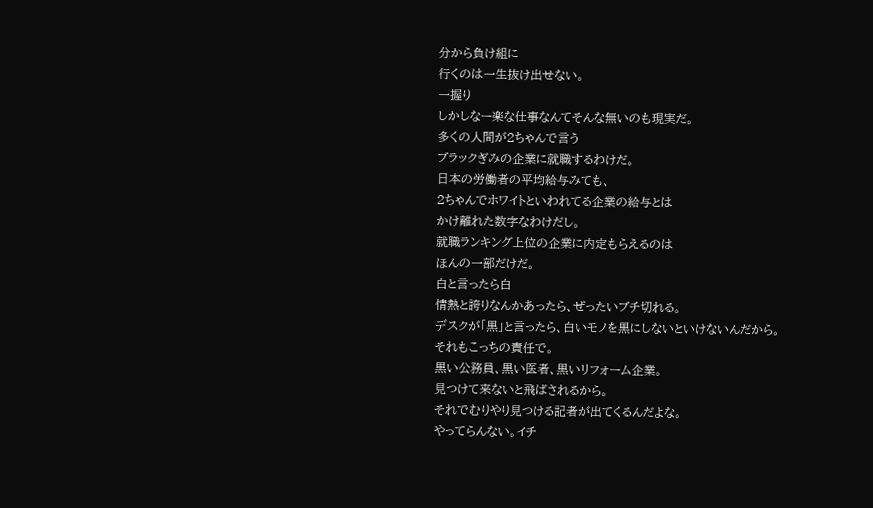分から負け組に
行くのは一生抜け出せない。
一握り
しかしなー楽な仕事なんてそんな無いのも現実だ。
多くの人間が2ちゃんで言う
ブラックぎみの企業に就職するわけだ。
日本の労働者の平均給与みても、
2ちゃんでホワイトといわれてる企業の給与とは
かけ離れた数字なわけだし。
就職ランキング上位の企業に内定もらえるのは
ほんの一部だけだ。
白と言ったら白
情熱と誇りなんかあったら、ぜったいブチ切れる。
デスクが「黒」と言ったら、白いモノを黒にしないといけないんだから。
それもこっちの責任で。
黒い公務員、黒い医者、黒いリフォーム企業。
見つけて来ないと飛ばされるから。
それでむりやり見つける記者が出てくるんだよな。
やってらんない。イチ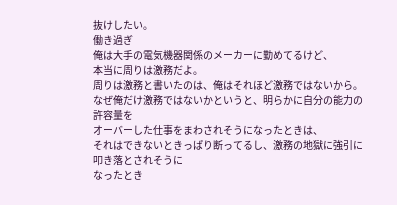抜けしたい。
働き過ぎ
俺は大手の電気機器関係のメーカーに勤めてるけど、
本当に周りは激務だよ。
周りは激務と書いたのは、俺はそれほど激務ではないから。
なぜ俺だけ激務ではないかというと、明らかに自分の能力の許容量を
オーバーした仕事をまわされそうになったときは、
それはできないときっぱり断ってるし、激務の地獄に強引に叩き落とされそうに
なったとき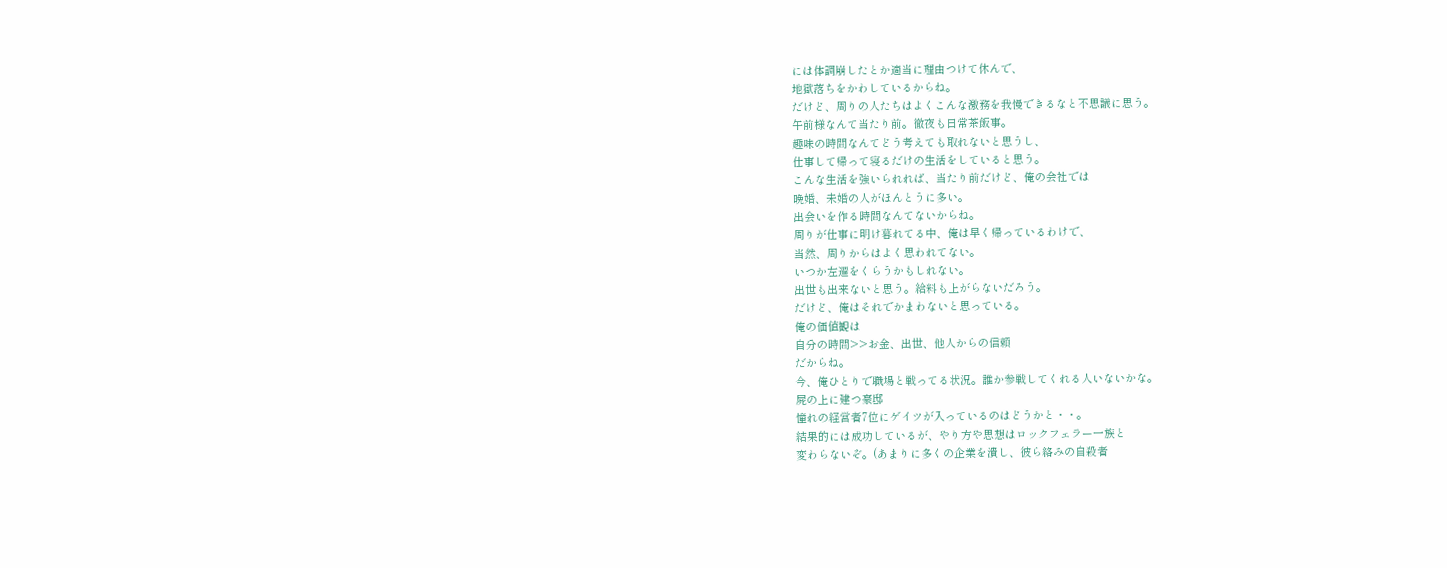には体調崩したとか適当に理由つけて休んで、
地獄落ちをかわしているからね。
だけど、周りの人たちはよくこんな激務を我慢できるなと不思議に思う。
午前様なんて当たり前。徹夜も日常茶飯事。
趣味の時間なんてどう考えても取れないと思うし、
仕事して帰って寝るだけの生活をしていると思う。
こんな生活を強いられれば、当たり前だけど、俺の会社では
晩婚、未婚の人がほんとうに多い。
出会いを作る時間なんてないからね。
周りが仕事に明け暮れてる中、俺は早く帰っているわけで、
当然、周りからはよく思われてない。
いつか左遷をくらうかもしれない。
出世も出来ないと思う。給料も上がらないだろう。
だけど、俺はそれでかまわないと思っている。
俺の価値観は
自分の時間>>お金、出世、他人からの信頼
だからね。
今、俺ひとりで職場と戦ってる状況。誰か参戦してくれる人いないかな。
屍の上に建つ豪邸
憧れの経営者7位にゲイツが入っているのはどうかと・・。
結果的には成功しているが、やり方や思想はロックフェラー一族と
変わらないぞ。(あまりに多くの企業を潰し、彼ら絡みの自殺者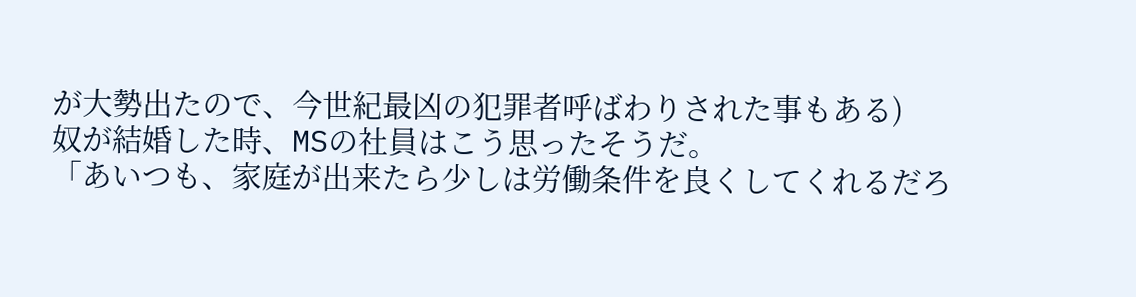が大勢出たので、今世紀最凶の犯罪者呼ばわりされた事もある)
奴が結婚した時、MSの社員はこう思ったそうだ。
「あいつも、家庭が出来たら少しは労働条件を良くしてくれるだろ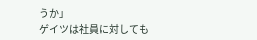うか」
ゲイツは社員に対しても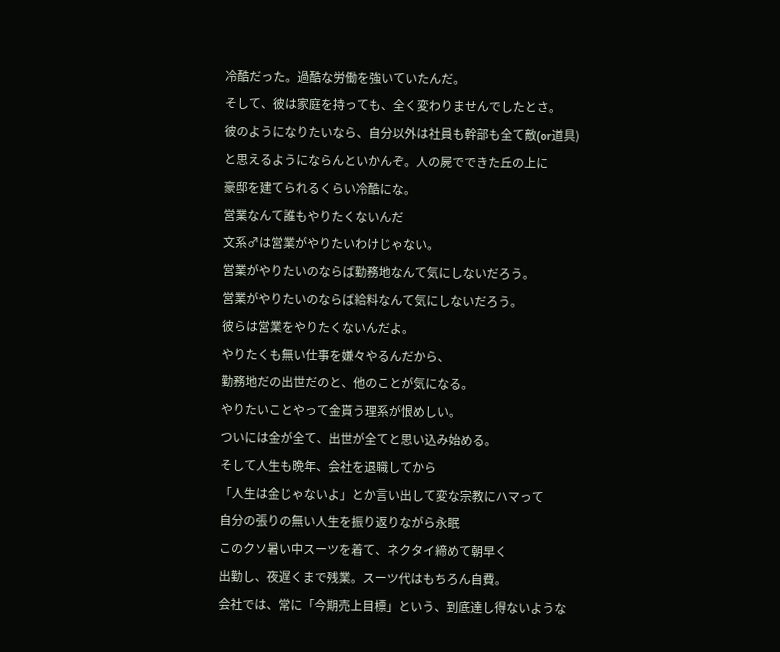冷酷だった。過酷な労働を強いていたんだ。
そして、彼は家庭を持っても、全く変わりませんでしたとさ。
彼のようになりたいなら、自分以外は社員も幹部も全て敵(or道具)
と思えるようにならんといかんぞ。人の屍でできた丘の上に
豪邸を建てられるくらい冷酷にな。
営業なんて誰もやりたくないんだ
文系♂は営業がやりたいわけじゃない。
営業がやりたいのならば勤務地なんて気にしないだろう。
営業がやりたいのならば給料なんて気にしないだろう。
彼らは営業をやりたくないんだよ。
やりたくも無い仕事を嫌々やるんだから、
勤務地だの出世だのと、他のことが気になる。
やりたいことやって金貰う理系が恨めしい。
ついには金が全て、出世が全てと思い込み始める。
そして人生も晩年、会社を退職してから
「人生は金じゃないよ」とか言い出して変な宗教にハマって
自分の張りの無い人生を振り返りながら永眠
このクソ暑い中スーツを着て、ネクタイ締めて朝早く
出勤し、夜遅くまで残業。スーツ代はもちろん自費。
会社では、常に「今期売上目標」という、到底達し得ないような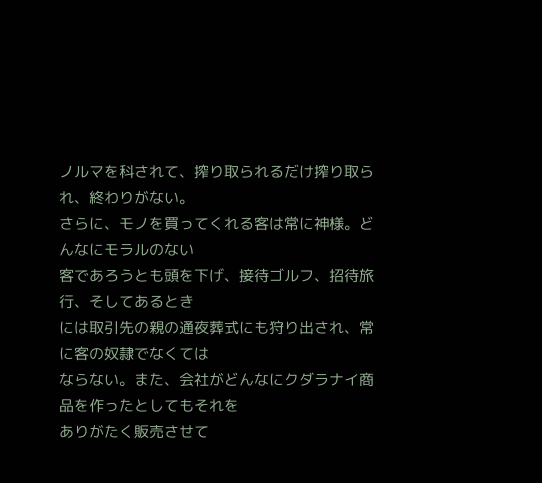ノルマを科されて、搾り取られるだけ搾り取られ、終わりがない。
さらに、モノを買ってくれる客は常に神様。どんなにモラルのない
客であろうとも頭を下げ、接待ゴルフ、招待旅行、そしてあるとき
には取引先の親の通夜葬式にも狩り出され、常に客の奴隷でなくては
ならない。また、会社がどんなにクダラナイ商品を作ったとしてもそれを
ありがたく販売させて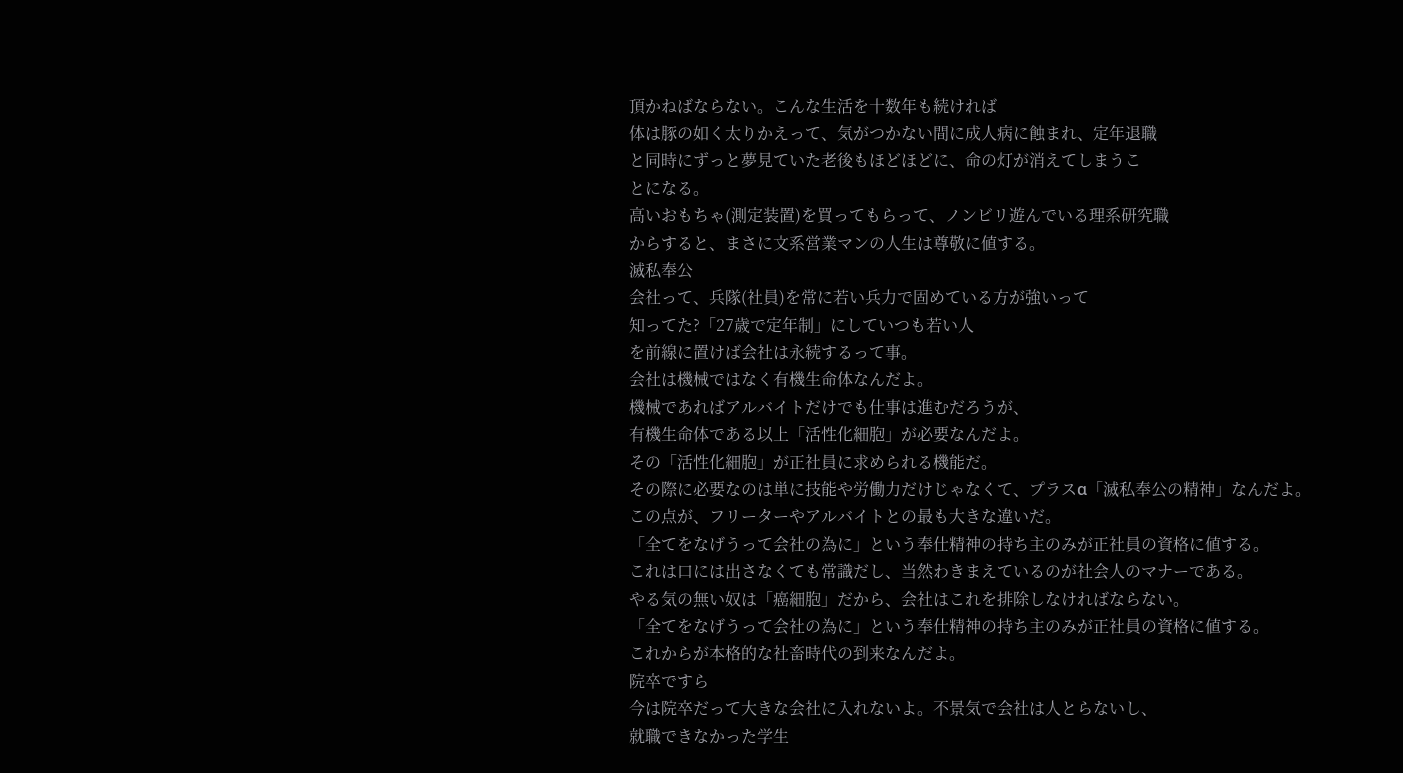頂かねばならない。こんな生活を十数年も続ければ
体は豚の如く太りかえって、気がつかない間に成人病に蝕まれ、定年退職
と同時にずっと夢見ていた老後もほどほどに、命の灯が消えてしまうこ
とになる。
高いおもちゃ(測定装置)を買ってもらって、ノンビリ遊んでいる理系研究職
からすると、まさに文系営業マンの人生は尊敬に値する。
滅私奉公
会社って、兵隊(社員)を常に若い兵力で固めている方が強いって
知ってた?「27歳で定年制」にしていつも若い人
を前線に置けば会社は永続するって事。
会社は機械ではなく有機生命体なんだよ。
機械であればアルバイトだけでも仕事は進むだろうが、
有機生命体である以上「活性化細胞」が必要なんだよ。
その「活性化細胞」が正社員に求められる機能だ。
その際に必要なのは単に技能や労働力だけじゃなくて、プラスα「滅私奉公の精神」なんだよ。
この点が、フリーターやアルバイトとの最も大きな違いだ。
「全てをなげうって会社の為に」という奉仕精神の持ち主のみが正社員の資格に値する。
これは口には出さなくても常識だし、当然わきまえているのが社会人のマナーである。
やる気の無い奴は「癌細胞」だから、会社はこれを排除しなければならない。
「全てをなげうって会社の為に」という奉仕精神の持ち主のみが正社員の資格に値する。
これからが本格的な社畜時代の到来なんだよ。
院卒ですら
今は院卒だって大きな会社に入れないよ。不景気で会社は人とらないし、
就職できなかった学生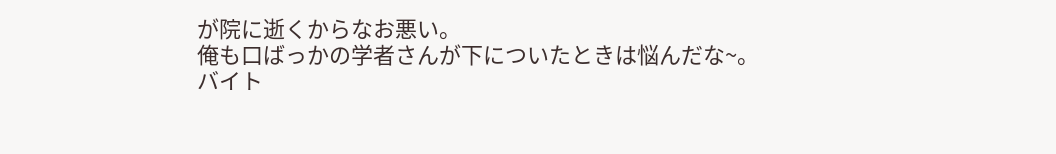が院に逝くからなお悪い。
俺も口ばっかの学者さんが下についたときは悩んだな~。
バイト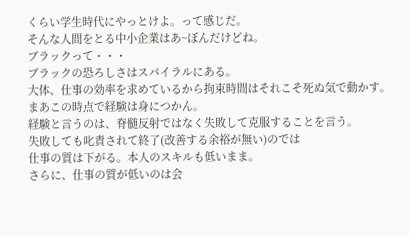くらい学生時代にやっとけよ。って感じだ。
そんな人間をとる中小企業はあ~ぼんだけどね。
ブラックって・・・
ブラックの恐ろしさはスパイラルにある。
大体、仕事の効率を求めているから拘束時間はそれこそ死ぬ気で動かす。
まあこの時点で経験は身につかん。
経験と言うのは、脊髄反射ではなく失敗して克服することを言う。
失敗しても叱責されて終了(改善する余裕が無い)のでは
仕事の質は下がる。本人のスキルも低いまま。
さらに、仕事の質が低いのは会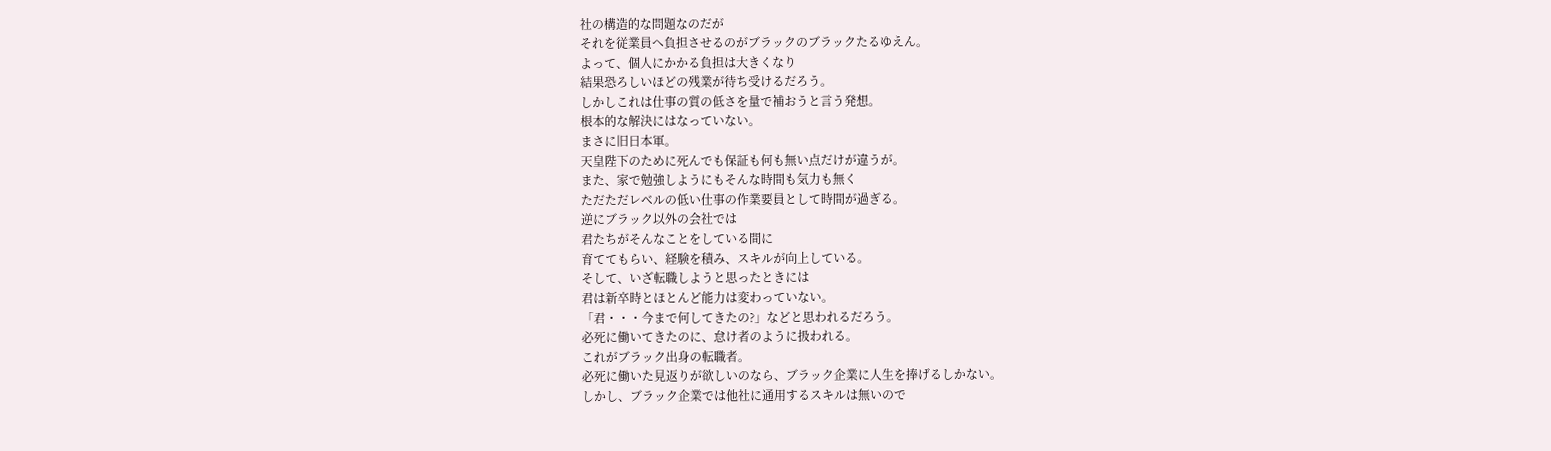社の構造的な問題なのだが
それを従業員へ負担させるのがブラックのブラックたるゆえん。
よって、個人にかかる負担は大きくなり
結果恐ろしいほどの残業が待ち受けるだろう。
しかしこれは仕事の質の低さを量で補おうと言う発想。
根本的な解決にはなっていない。
まさに旧日本軍。
天皇陛下のために死んでも保証も何も無い点だけが違うが。
また、家で勉強しようにもそんな時間も気力も無く
ただただレベルの低い仕事の作業要員として時間が過ぎる。
逆にブラック以外の会社では
君たちがそんなことをしている間に
育ててもらい、経験を積み、スキルが向上している。
そして、いざ転職しようと思ったときには
君は新卒時とほとんど能力は変わっていない。
「君・・・今まで何してきたの?」などと思われるだろう。
必死に働いてきたのに、怠け者のように扱われる。
これがブラック出身の転職者。
必死に働いた見返りが欲しいのなら、ブラック企業に人生を捧げるしかない。
しかし、ブラック企業では他社に通用するスキルは無いので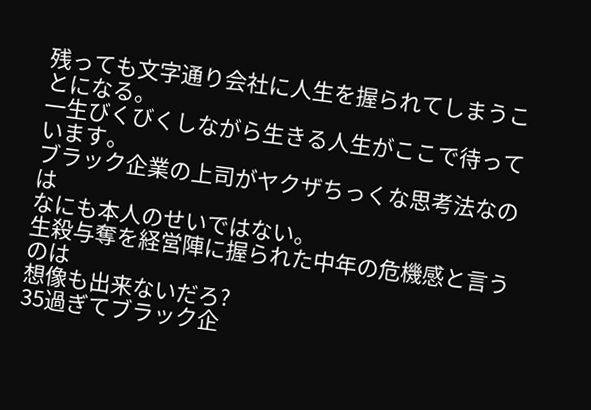残っても文字通り会社に人生を握られてしまうことになる。
一生びくびくしながら生きる人生がここで待っています。
ブラック企業の上司がヤクザちっくな思考法なのは
なにも本人のせいではない。
生殺与奪を経営陣に握られた中年の危機感と言うのは
想像も出来ないだろ?
35過ぎてブラック企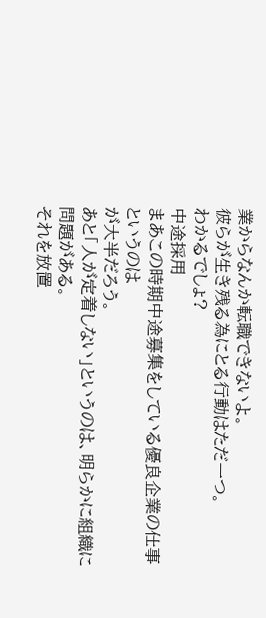業からなんか転職できないよ。
彼らが生き残る為にとる行動はただ一つ。
わかるでしょ?
中途採用
まあこの時期中途募集をしている優良企業の仕事というのは
が大半だろう。
あと「人が定着しない」というのは、明らかに組織に問題がある。
それを放置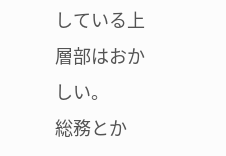している上層部はおかしい。
総務とか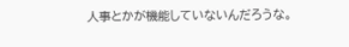人事とかが機能していないんだろうな。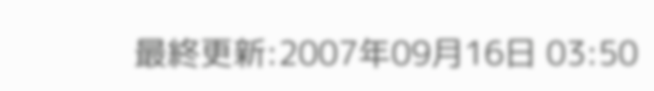最終更新:2007年09月16日 03:50